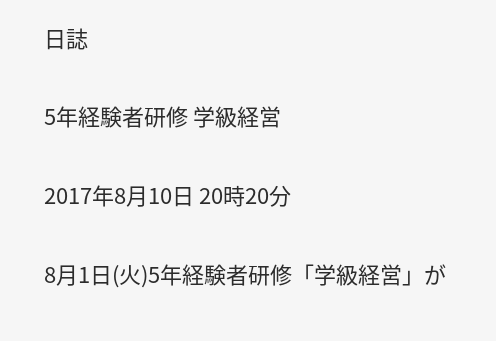日誌

5年経験者研修 学級経営

2017年8月10日 20時20分

8月1日(火)5年経験者研修「学級経営」が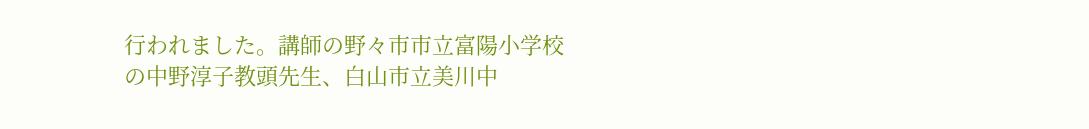行われました。講師の野々市市立富陽小学校の中野淳子教頭先生、白山市立美川中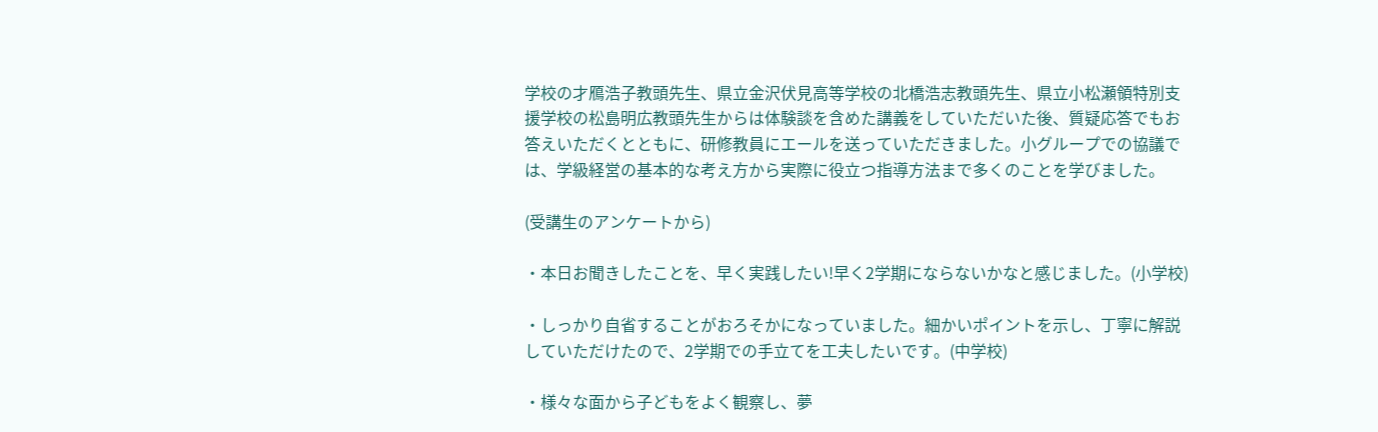学校の才鴈浩子教頭先生、県立金沢伏見高等学校の北橋浩志教頭先生、県立小松瀬領特別支援学校の松島明広教頭先生からは体験談を含めた講義をしていただいた後、質疑応答でもお答えいただくとともに、研修教員にエールを送っていただきました。小グループでの協議では、学級経営の基本的な考え方から実際に役立つ指導方法まで多くのことを学びました。

(受講生のアンケートから)

・本日お聞きしたことを、早く実践したい!早く2学期にならないかなと感じました。(小学校)

・しっかり自省することがおろそかになっていました。細かいポイントを示し、丁寧に解説していただけたので、2学期での手立てを工夫したいです。(中学校)

・様々な面から子どもをよく観察し、夢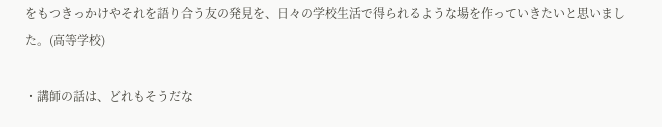をもつきっかけやそれを語り合う友の発見を、日々の学校生活で得られるような場を作っていきたいと思いました。(高等学校)

・講師の話は、どれもそうだな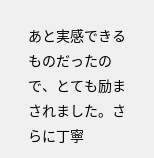あと実感できるものだったので、とても励まされました。さらに丁寧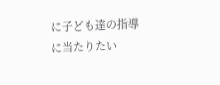に子ども達の指導に当たりたい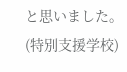と思いました。(特別支援学校)